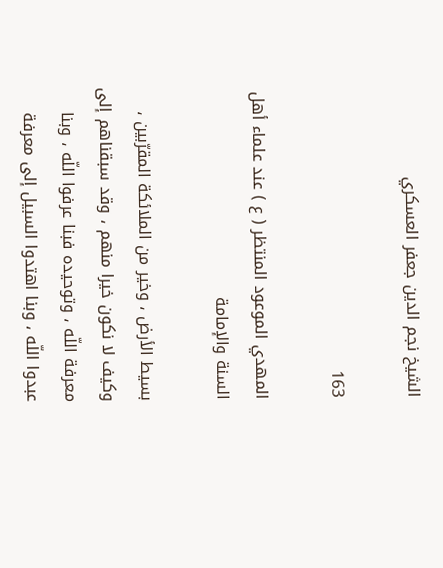الشيخ نجم الدين جعفر العسكري

163

المهدي الموعود المنتظر ( ع ) عند علماء أهل السنة والإمامة

بسيط الأرض ، وخير من الملائكة المقرّبين ، وكيف لا نكون خيرا منهم ، وقد سبقناهم إلى معرفة اللّه ، وتوحيده فبنا عرفوا اللّه ، وبنا عبدوا اللّه ، وبنا اهتدوا السبيل إلى معرفة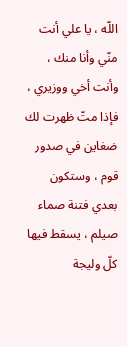اللّه ، يا علي أنت منّي وأنا منك ، وأنت أخي ووزيري ، فإذا متّ ظهرت لك ضغاين في صدور قوم ، وستكون بعدي فتنة صماء صيلم ، يسقط فيها كلّ وليجة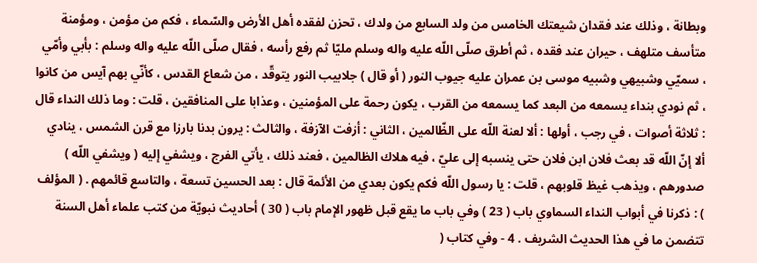وبطانة ، وذلك عند فقدان شيعتك الخامس من ولد السابع من ولدك ، تحزن لفقده أهل الأرض والسّماء ، فكم من مؤمن ، ومؤمنة متأسف متلهف ، حيران عند فقده ، ثم أطرق صلّى اللّه عليه واله وسلم مليّا ثم رفع رأسه ، فقال صلّى اللّه عليه واله وسلم : بأبي وأمّي ، سميّي وشبيهي وشبيه موسى بن عمران عليه جيوب النور ( أو قال ) جلابيب النور يتوقّد ، من شعاع القدس ، كأنّي بهم آيس من كانوا ، ثم نودي بنداء يسمعه من البعد كما يسمعه من القرب ، يكون رحمة على المؤمنين ، وعذابا على المنافقين ، قلت : وما ذلك النداء قال : ثلاثة أصوات ، في رجب ، أولها : ألا لعنة اللّه على الظّالمين ، الثاني : أزفت الآزفة ، والثالث : يرون بدنا بارزا مع قرن الشمس ، ينادي ألا إنّ اللّه قد بعث فلان ابن فلان حتى ينسبه إلى عليّ ، فيه هلاك الظالمين ، فعند ذلك ، يأتي الفرج ، ويشفي إليه ( ويشفي اللّه ) صدورهم ، ويذهب غيظ قلوبهم ، قلت : يا رسول اللّه فكم يكون بعدي من الأئمة قال : بعد الحسين تسعة ، والتاسع قائمهم . ( المؤلف ) : ذكرنا في أبواب النداء السماوي باب ( 23 ) وفي باب ما يقع قبل ظهور الإمام باب ( 30 ) أحاديث نبويّة من كتب علماء أهل السنة تتضمن ما في هذا الحديث الشريف . 4 - وفي كتاب (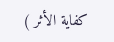كفاية الأثر )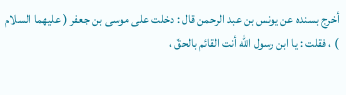أخرج بسنده عن يونس بن عبد الرحمن قال : دخلت على موسى بن جعفر ( عليهما السلام ) ، فقلت : يا ابن رسول اللّه أنت القائم بالحقّ ،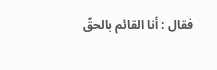فقال : أنا القائم بالحقّ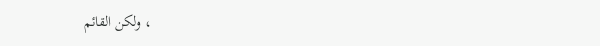، ولكن القائم